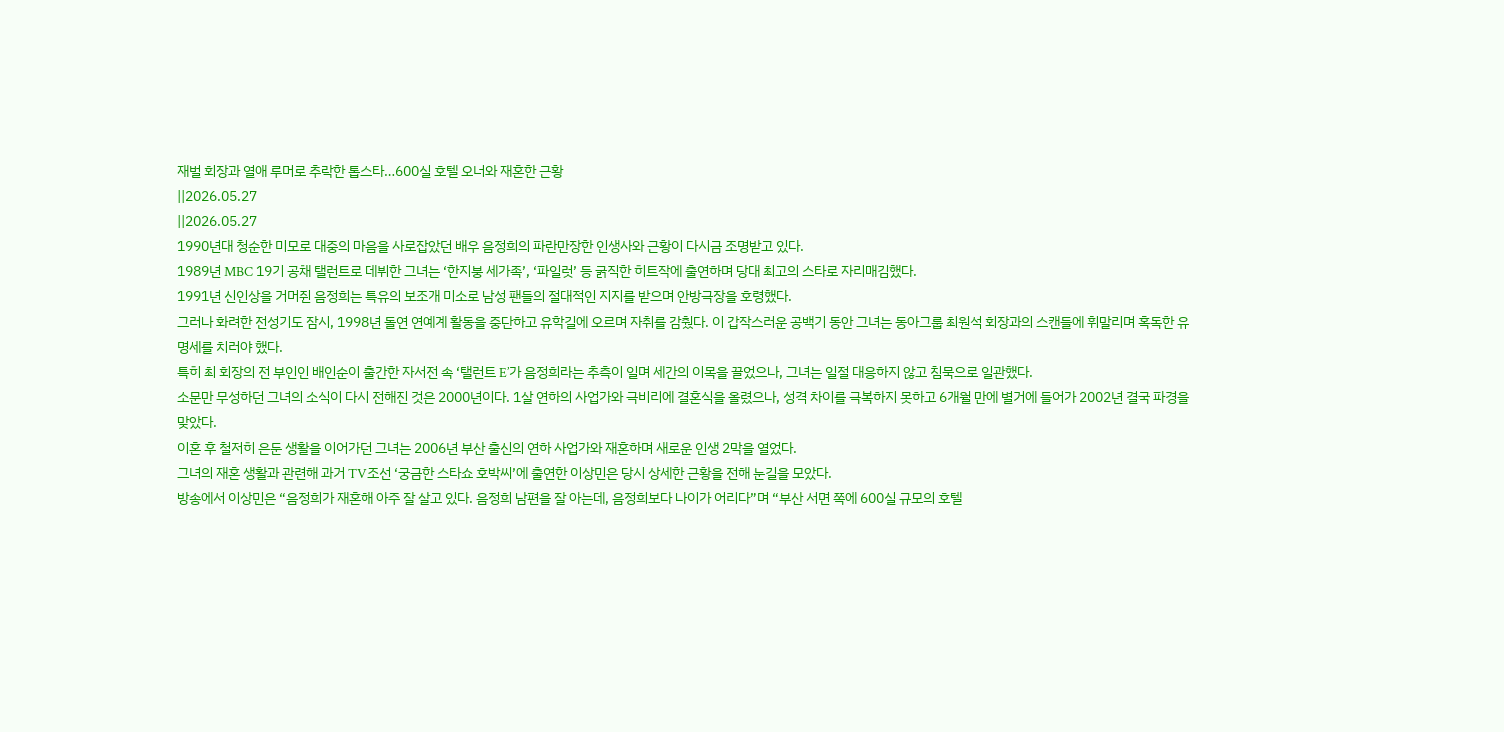재벌 회장과 열애 루머로 추락한 톱스타…600실 호텔 오너와 재혼한 근황
||2026.05.27
||2026.05.27
1990년대 청순한 미모로 대중의 마음을 사로잡았던 배우 음정희의 파란만장한 인생사와 근황이 다시금 조명받고 있다.
1989년 MBC 19기 공채 탤런트로 데뷔한 그녀는 ‘한지붕 세가족’, ‘파일럿’ 등 굵직한 히트작에 출연하며 당대 최고의 스타로 자리매김했다.
1991년 신인상을 거머쥔 음정희는 특유의 보조개 미소로 남성 팬들의 절대적인 지지를 받으며 안방극장을 호령했다.
그러나 화려한 전성기도 잠시, 1998년 돌연 연예계 활동을 중단하고 유학길에 오르며 자취를 감췄다. 이 갑작스러운 공백기 동안 그녀는 동아그룹 최원석 회장과의 스캔들에 휘말리며 혹독한 유명세를 치러야 했다.
특히 최 회장의 전 부인인 배인순이 출간한 자서전 속 ‘탤런트 E’가 음정희라는 추측이 일며 세간의 이목을 끌었으나, 그녀는 일절 대응하지 않고 침묵으로 일관했다.
소문만 무성하던 그녀의 소식이 다시 전해진 것은 2000년이다. 1살 연하의 사업가와 극비리에 결혼식을 올렸으나, 성격 차이를 극복하지 못하고 6개월 만에 별거에 들어가 2002년 결국 파경을 맞았다.
이혼 후 철저히 은둔 생활을 이어가던 그녀는 2006년 부산 출신의 연하 사업가와 재혼하며 새로운 인생 2막을 열었다.
그녀의 재혼 생활과 관련해 과거 TV조선 ‘궁금한 스타쇼 호박씨’에 출연한 이상민은 당시 상세한 근황을 전해 눈길을 모았다.
방송에서 이상민은 “음정희가 재혼해 아주 잘 살고 있다. 음정희 남편을 잘 아는데, 음정희보다 나이가 어리다”며 “부산 서면 쪽에 600실 규모의 호텔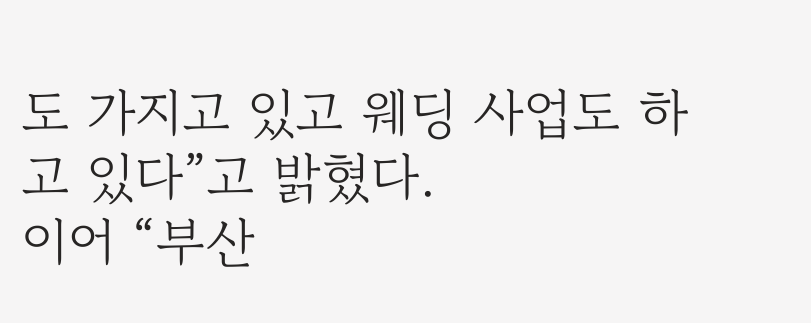도 가지고 있고 웨딩 사업도 하고 있다”고 밝혔다.
이어 “부산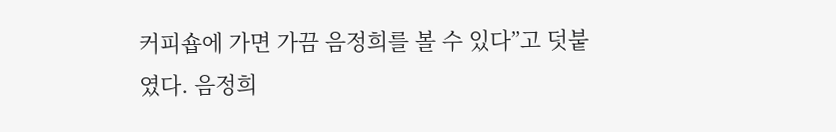커피숍에 가면 가끔 음정희를 볼 수 있다”고 덧붙였다. 음정희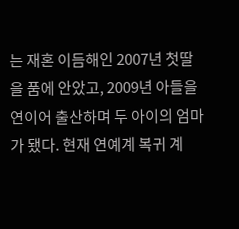는 재혼 이듬해인 2007년 첫딸을 품에 안았고, 2009년 아들을 연이어 출산하며 두 아이의 엄마가 됐다. 현재 연예계 복귀 계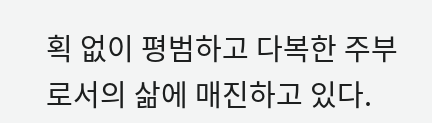획 없이 평범하고 다복한 주부로서의 삶에 매진하고 있다.